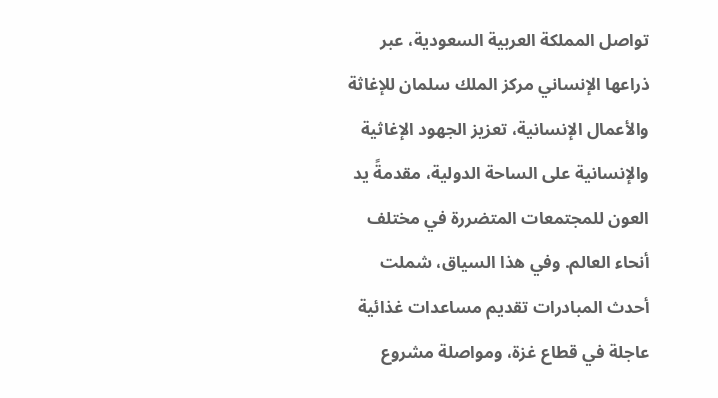تواصل المملكة العربية السعودية، عبر ذراعها الإنساني مركز الملك سلمان للإغاثة والأعمال الإنسانية، تعزيز الجهود الإغاثية والإنسانية على الساحة الدولية، مقدمةً يد العون للمجتمعات المتضررة في مختلف أنحاء العالم. وفي هذا السياق، شملت أحدث المبادرات تقديم مساعدات غذائية عاجلة في قطاع غزة، ومواصلة مشروع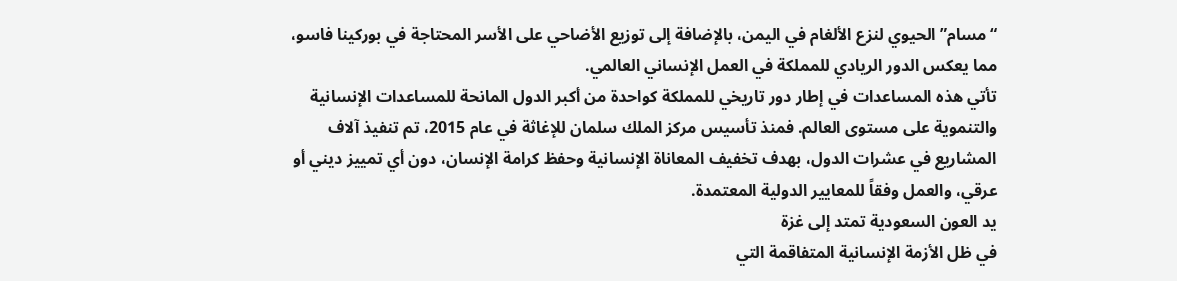“مسام” الحيوي لنزع الألغام في اليمن، بالإضافة إلى توزيع الأضاحي على الأسر المحتاجة في بوركينا فاسو، مما يعكس الدور الريادي للمملكة في العمل الإنساني العالمي.
تأتي هذه المساعدات في إطار دور تاريخي للمملكة كواحدة من أكبر الدول المانحة للمساعدات الإنسانية والتنموية على مستوى العالم. فمنذ تأسيس مركز الملك سلمان للإغاثة في عام 2015، تم تنفيذ آلاف المشاريع في عشرات الدول، بهدف تخفيف المعاناة الإنسانية وحفظ كرامة الإنسان، دون أي تمييز ديني أو عرقي، والعمل وفقاً للمعايير الدولية المعتمدة.
يد العون السعودية تمتد إلى غزة
في ظل الأزمة الإنسانية المتفاقمة التي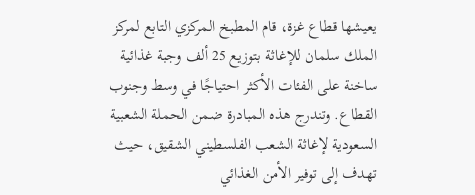يعيشها قطاع غزة، قام المطبخ المركزي التابع لمركز الملك سلمان للإغاثة بتوزيع 25 ألف وجبة غذائية ساخنة على الفئات الأكثر احتياجًا في وسط وجنوب القطاع. وتندرج هذه المبادرة ضمن الحملة الشعبية السعودية لإغاثة الشعب الفلسطيني الشقيق، حيث تهدف إلى توفير الأمن الغذائي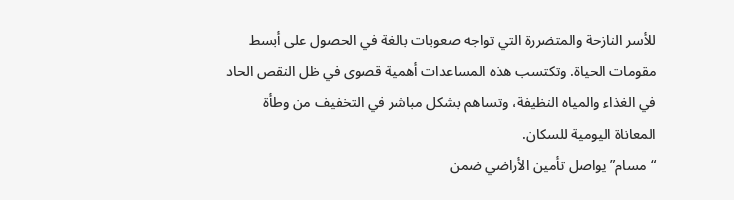للأسر النازحة والمتضررة التي تواجه صعوبات بالغة في الحصول على أبسط مقومات الحياة. وتكتسب هذه المساعدات أهمية قصوى في ظل النقص الحاد في الغذاء والمياه النظيفة، وتساهم بشكل مباشر في التخفيف من وطأة المعاناة اليومية للسكان.
“مسام” يواصل تأمين الأراضي ضمن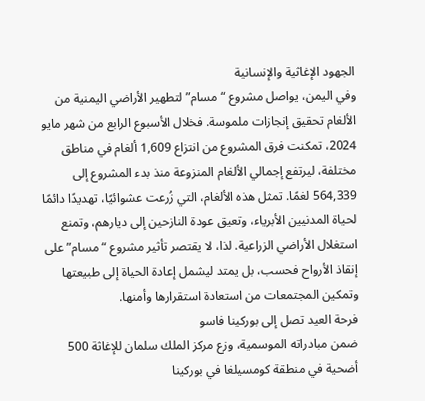الجهود الإغاثية والإنسانية
وفي اليمن، يواصل مشروع “مسام” لتطهير الأراضي اليمنية من الألغام تحقيق إنجازات ملموسة. فخلال الأسبوع الرابع من شهر مايو 2024، تمكنت فرق المشروع من انتزاع 1,609 ألغام في مناطق مختلفة، ليرتفع إجمالي الألغام المنزوعة منذ بدء المشروع إلى 564,339 لغمًا. تمثل هذه الألغام، التي زُرعت عشوائيًا، تهديدًا دائمًا لحياة المدنيين الأبرياء، وتعيق عودة النازحين إلى ديارهم، وتمنع استغلال الأراضي الزراعية. لذا، لا يقتصر تأثير مشروع “مسام” على إنقاذ الأرواح فحسب، بل يمتد ليشمل إعادة الحياة إلى طبيعتها وتمكين المجتمعات من استعادة استقرارها وأمنها.
فرحة العيد تصل إلى بوركينا فاسو
ضمن مبادراته الموسمية، وزع مركز الملك سلمان للإغاثة 500 أضحية في منطقة كومسيلغا في بوركينا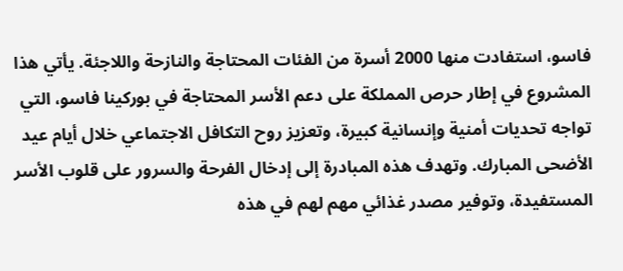فاسو، استفادت منها 2000 أسرة من الفئات المحتاجة والنازحة واللاجئة. يأتي هذا المشروع في إطار حرص المملكة على دعم الأسر المحتاجة في بوركينا فاسو، التي تواجه تحديات أمنية وإنسانية كبيرة، وتعزيز روح التكافل الاجتماعي خلال أيام عيد الأضحى المبارك. وتهدف هذه المبادرة إلى إدخال الفرحة والسرور على قلوب الأسر المستفيدة، وتوفير مصدر غذائي مهم لهم في هذه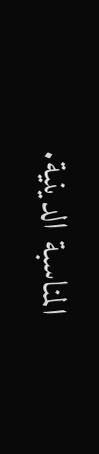المناسبة الدينية.